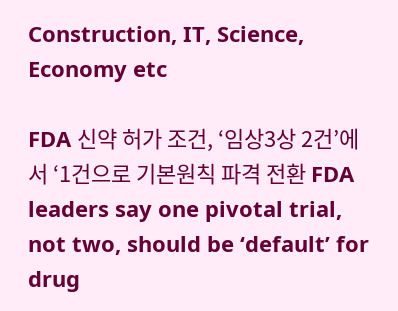Construction, IT, Science, Economy etc

FDA 신약 허가 조건, ‘임상3상 2건’에서 ‘1건으로 기본원칙 파격 전환 FDA leaders say one pivotal trial, not two, should be ‘default’ for drug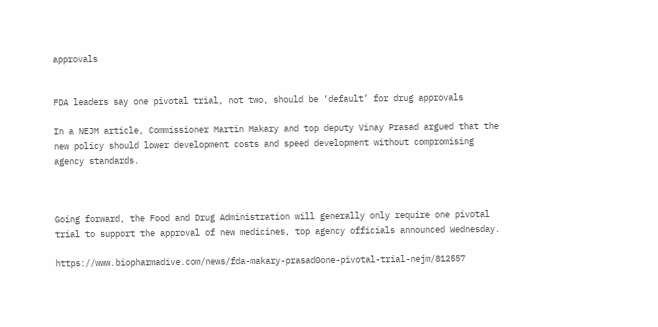approvals


FDA leaders say one pivotal trial, not two, should be ‘default’ for drug approvals

In a NEJM article, Commissioner Martin Makary and top deputy Vinay Prasad argued that the new policy should lower development costs and speed development without compromising agency standards.



Going forward, the Food and Drug Administration will generally only require one pivotal trial to support the approval of new medicines, top agency officials announced Wednesday.

https://www.biopharmadive.com/news/fda-makary-prasad0one-pivotal-trial-nejm/812557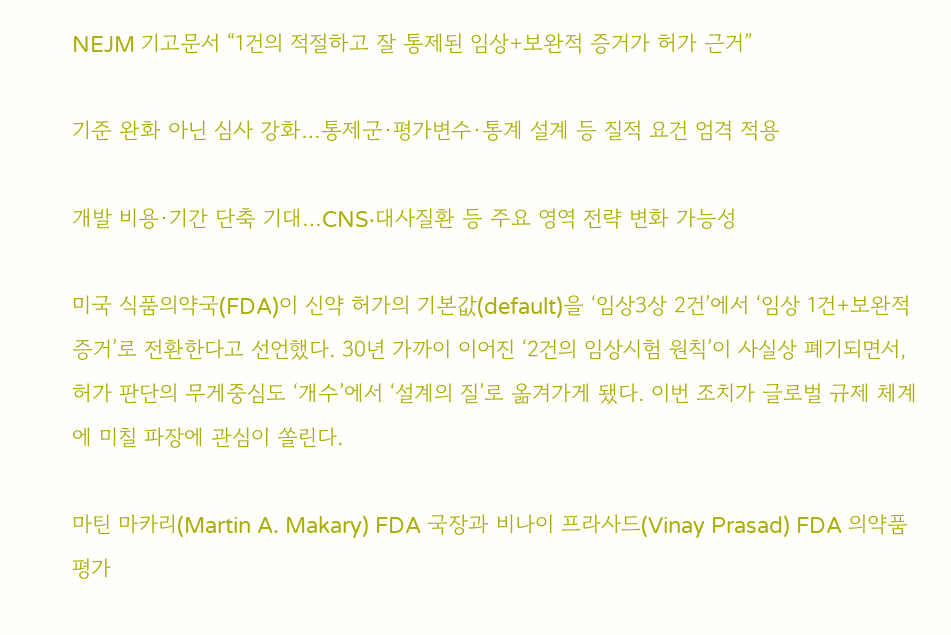NEJM 기고문서 “1건의 적절하고 잘 통제된 임상+보완적 증거가 허가 근거”

기준 완화 아닌 심사 강화…통제군·평가변수·통계 설계 등 질적 요건 엄격 적용

개발 비용·기간 단축 기대…CNS·대사질환 등 주요 영역 전략 변화 가능성

미국 식품의약국(FDA)이 신약 허가의 기본값(default)을 ‘임상3상 2건’에서 ‘임상 1건+보완적 증거’로 전환한다고 선언했다. 30년 가까이 이어진 ‘2건의 임상시험 원칙’이 사실상 폐기되면서, 허가 판단의 무게중심도 ‘개수’에서 ‘설계의 질’로 옮겨가게 됐다. 이번 조치가 글로벌 규제 체계에 미칠 파장에 관심이 쏠린다.

마틴 마카리(Martin A. Makary) FDA 국장과 비나이 프라사드(Vinay Prasad) FDA 의약품평가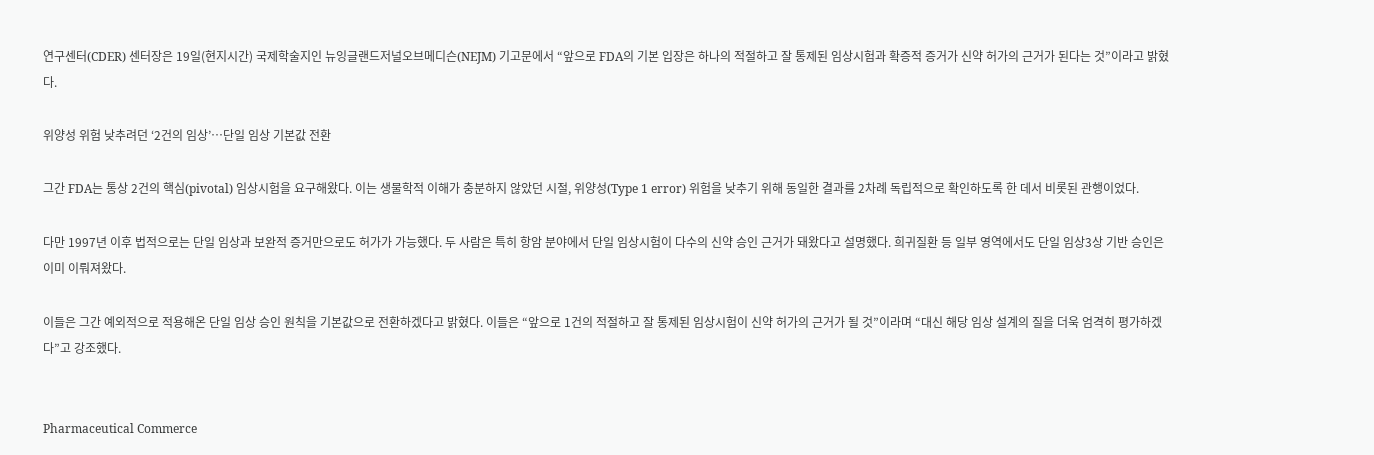연구센터(CDER) 센터장은 19일(현지시간) 국제학술지인 뉴잉글랜드저널오브메디슨(NEJM) 기고문에서 “앞으로 FDA의 기본 입장은 하나의 적절하고 잘 통제된 임상시험과 확증적 증거가 신약 허가의 근거가 된다는 것”이라고 밝혔다.

위양성 위험 낮추려던 ‘2건의 임상’…단일 임상 기본값 전환

그간 FDA는 통상 2건의 핵심(pivotal) 임상시험을 요구해왔다. 이는 생물학적 이해가 충분하지 않았던 시절, 위양성(Type 1 error) 위험을 낮추기 위해 동일한 결과를 2차례 독립적으로 확인하도록 한 데서 비롯된 관행이었다.

다만 1997년 이후 법적으로는 단일 임상과 보완적 증거만으로도 허가가 가능했다. 두 사람은 특히 항암 분야에서 단일 임상시험이 다수의 신약 승인 근거가 돼왔다고 설명했다. 희귀질환 등 일부 영역에서도 단일 임상3상 기반 승인은 이미 이뤄져왔다.

이들은 그간 예외적으로 적용해온 단일 임상 승인 원칙을 기본값으로 전환하겠다고 밝혔다. 이들은 “앞으로 1건의 적절하고 잘 통제된 임상시험이 신약 허가의 근거가 될 것”이라며 “대신 해당 임상 설계의 질을 더욱 엄격히 평가하겠다”고 강조했다.


Pharmaceutical Commerce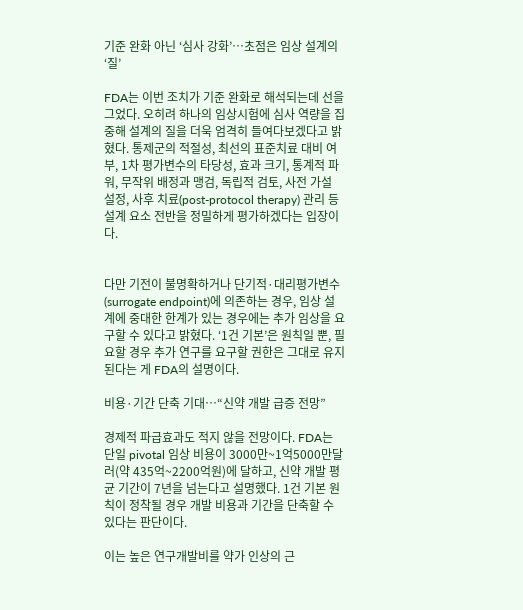기준 완화 아닌 ‘심사 강화’…초점은 임상 설계의 ‘질’

FDA는 이번 조치가 기준 완화로 해석되는데 선을 그었다. 오히려 하나의 임상시험에 심사 역량을 집중해 설계의 질을 더욱 엄격히 들여다보겠다고 밝혔다. 통제군의 적절성, 최선의 표준치료 대비 여부, 1차 평가변수의 타당성, 효과 크기, 통계적 파워, 무작위 배정과 맹검, 독립적 검토, 사전 가설 설정, 사후 치료(post-protocol therapy) 관리 등 설계 요소 전반을 정밀하게 평가하겠다는 입장이다.


다만 기전이 불명확하거나 단기적·대리평가변수(surrogate endpoint)에 의존하는 경우, 임상 설계에 중대한 한계가 있는 경우에는 추가 임상을 요구할 수 있다고 밝혔다. ‘1건 기본’은 원칙일 뿐, 필요할 경우 추가 연구를 요구할 권한은 그대로 유지된다는 게 FDA의 설명이다.

비용·기간 단축 기대…“신약 개발 급증 전망”

경제적 파급효과도 적지 않을 전망이다. FDA는 단일 pivotal 임상 비용이 3000만~1억5000만달러(약 435억~2200억원)에 달하고, 신약 개발 평균 기간이 7년을 넘는다고 설명했다. 1건 기본 원칙이 정착될 경우 개발 비용과 기간을 단축할 수 있다는 판단이다.

이는 높은 연구개발비를 약가 인상의 근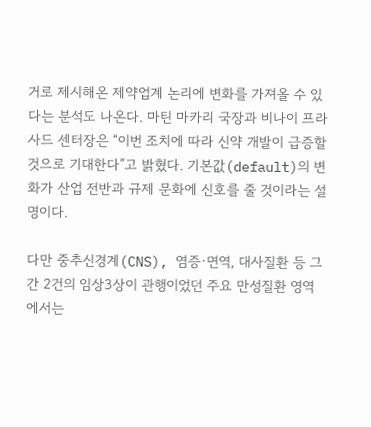거로 제시해온 제약업계 논리에 변화를 가져올 수 있다는 분석도 나온다. 마틴 마카리 국장과 비나이 프라사드 센터장은 “이번 조치에 따라 신약 개발이 급증할 것으로 기대한다”고 밝혔다. 기본값(default)의 변화가 산업 전반과 규제 문화에 신호를 줄 것이라는 설명이다.

다만 중추신경계(CNS), 염증·면역, 대사질환 등 그간 2건의 임상3상이 관행이었던 주요 만성질환 영역에서는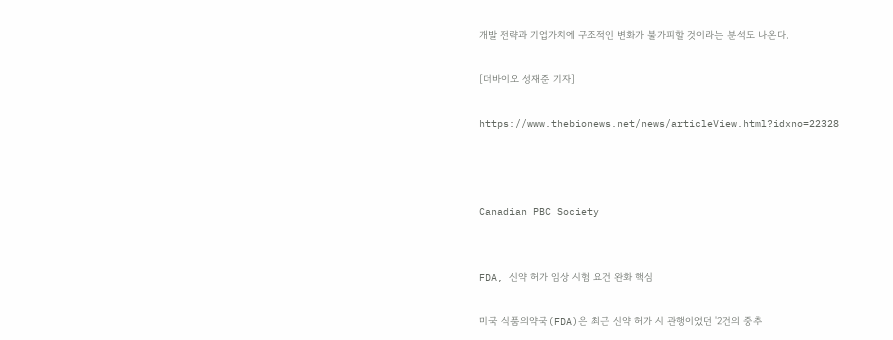개발 전략과 기업가치에 구조적인 변화가 불가피할 것이라는 분석도 나온다.

[더바이오 성재준 기자]

https://www.thebionews.net/news/articleView.html?idxno=22328



Canadian PBC Society


FDA, 신약 허가 임상 시험 요건 완화 핵심

미국 식품의약국(FDA)은 최근 신약 허가 시 관행이었던 '2건의 중추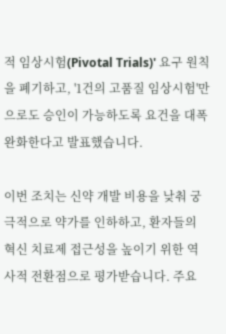적 임상시험(Pivotal Trials)' 요구 원칙을 폐기하고, '1건의 고품질 임상시험'만으로도 승인이 가능하도록 요건을 대폭 완화한다고 발표했습니다.

이번 조치는 신약 개발 비용을 낮춰 궁극적으로 약가를 인하하고, 환자들의 혁신 치료제 접근성을 높이기 위한 역사적 전환점으로 평가받습니다. 주요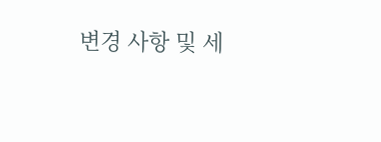변경 사항 및 세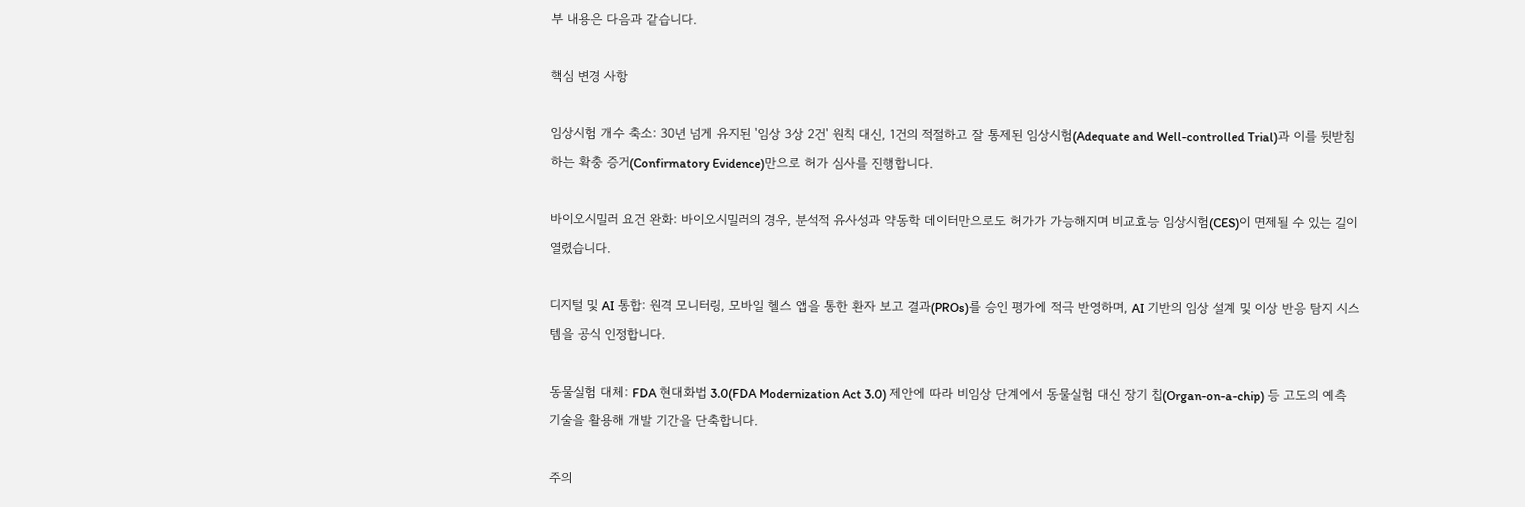부 내용은 다음과 같습니다.

핵심 변경 사항

임상시험 개수 축소: 30년 넘게 유지된 '임상 3상 2건' 원칙 대신, 1건의 적절하고 잘 통제된 임상시험(Adequate and Well-controlled Trial)과 이를 뒷받침하는 확충 증거(Confirmatory Evidence)만으로 허가 심사를 진행합니다.

바이오시밀러 요건 완화: 바이오시밀러의 경우, 분석적 유사성과 약동학 데이터만으로도 허가가 가능해지며 비교효능 임상시험(CES)이 면제될 수 있는 길이 열렸습니다.

디지털 및 AI 통합: 원격 모니터링, 모바일 헬스 앱을 통한 환자 보고 결과(PROs)를 승인 평가에 적극 반영하며, AI 기반의 임상 설계 및 이상 반응 탐지 시스템을 공식 인정합니다.

동물실험 대체: FDA 현대화법 3.0(FDA Modernization Act 3.0) 제안에 따라 비임상 단계에서 동물실험 대신 장기 칩(Organ-on-a-chip) 등 고도의 예측 기술을 활용해 개발 기간을 단축합니다.

주의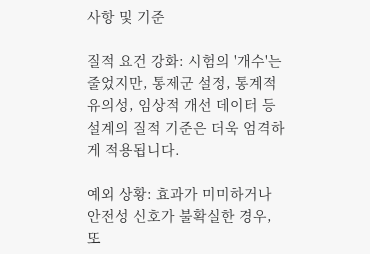사항 및 기준

질적 요건 강화: 시험의 '개수'는 줄었지만, 통제군 설정, 통계적 유의성, 임상적 개선 데이터 등 설계의 질적 기준은 더욱 엄격하게 적용됩니다.

예외 상황: 효과가 미미하거나 안전성 신호가 불확실한 경우, 또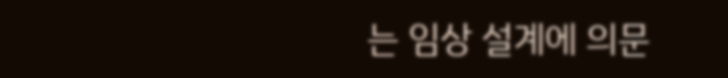는 임상 설계에 의문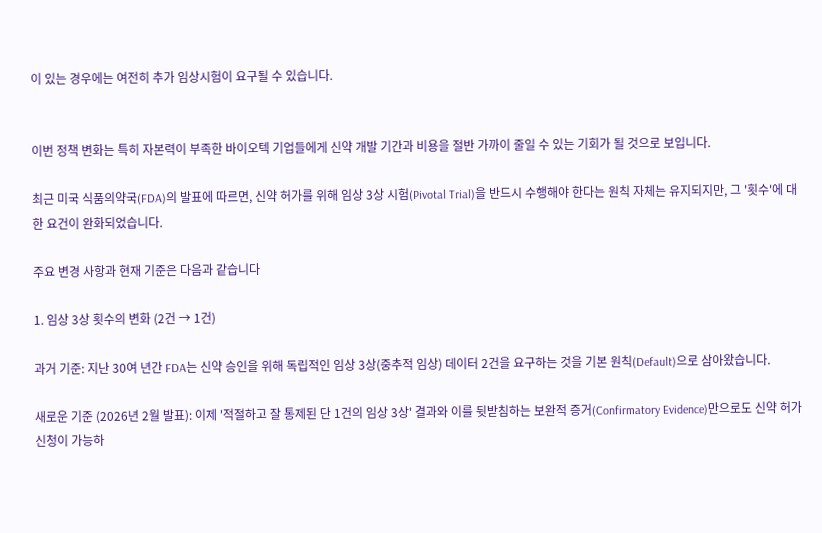이 있는 경우에는 여전히 추가 임상시험이 요구될 수 있습니다.


이번 정책 변화는 특히 자본력이 부족한 바이오텍 기업들에게 신약 개발 기간과 비용을 절반 가까이 줄일 수 있는 기회가 될 것으로 보입니다.

최근 미국 식품의약국(FDA)의 발표에 따르면, 신약 허가를 위해 임상 3상 시험(Pivotal Trial)을 반드시 수행해야 한다는 원칙 자체는 유지되지만, 그 '횟수'에 대한 요건이 완화되었습니다.

주요 변경 사항과 현재 기준은 다음과 같습니다

1. 임상 3상 횟수의 변화 (2건 → 1건)

과거 기준: 지난 30여 년간 FDA는 신약 승인을 위해 독립적인 임상 3상(중추적 임상) 데이터 2건을 요구하는 것을 기본 원칙(Default)으로 삼아왔습니다.

새로운 기준 (2026년 2월 발표): 이제 '적절하고 잘 통제된 단 1건의 임상 3상' 결과와 이를 뒷받침하는 보완적 증거(Confirmatory Evidence)만으로도 신약 허가 신청이 가능하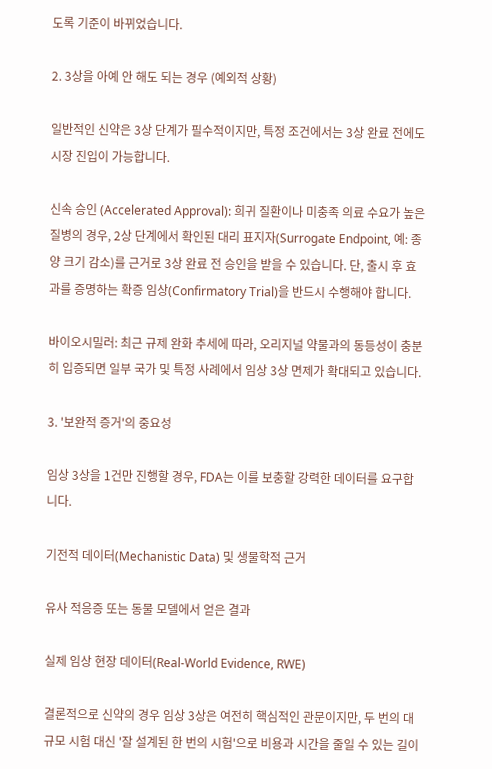도록 기준이 바뀌었습니다.

2. 3상을 아예 안 해도 되는 경우 (예외적 상황)

일반적인 신약은 3상 단계가 필수적이지만, 특정 조건에서는 3상 완료 전에도 시장 진입이 가능합니다.

신속 승인 (Accelerated Approval): 희귀 질환이나 미충족 의료 수요가 높은 질병의 경우, 2상 단계에서 확인된 대리 표지자(Surrogate Endpoint, 예: 종양 크기 감소)를 근거로 3상 완료 전 승인을 받을 수 있습니다. 단, 출시 후 효과를 증명하는 확증 임상(Confirmatory Trial)을 반드시 수행해야 합니다.

바이오시밀러: 최근 규제 완화 추세에 따라, 오리지널 약물과의 동등성이 충분히 입증되면 일부 국가 및 특정 사례에서 임상 3상 면제가 확대되고 있습니다.

3. '보완적 증거'의 중요성

임상 3상을 1건만 진행할 경우, FDA는 이를 보충할 강력한 데이터를 요구합니다.

기전적 데이터(Mechanistic Data) 및 생물학적 근거

유사 적응증 또는 동물 모델에서 얻은 결과

실제 임상 현장 데이터(Real-World Evidence, RWE)

결론적으로 신약의 경우 임상 3상은 여전히 핵심적인 관문이지만, 두 번의 대규모 시험 대신 '잘 설계된 한 번의 시험'으로 비용과 시간을 줄일 수 있는 길이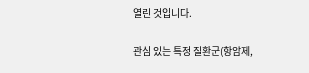열린 것입니다.

관심 있는 특정 질환군(항암제,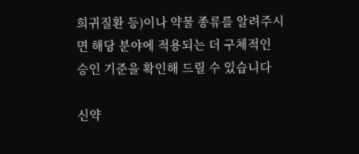희귀질환 등)이나 약물 종류를 알려주시면 해당 분야에 적용되는 더 구체적인 승인 기준을 확인해 드릴 수 있습니다

신약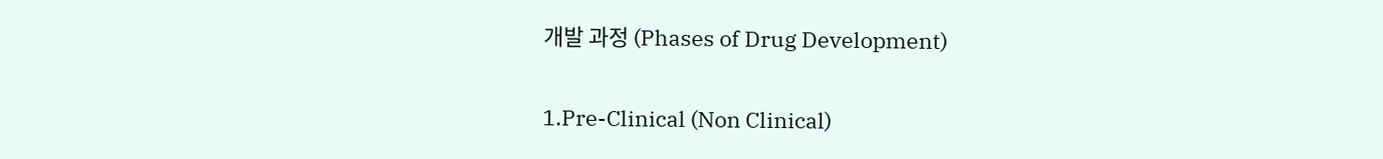개발 과정 (Phases of Drug Development)

1.Pre-Clinical (Non Clinical)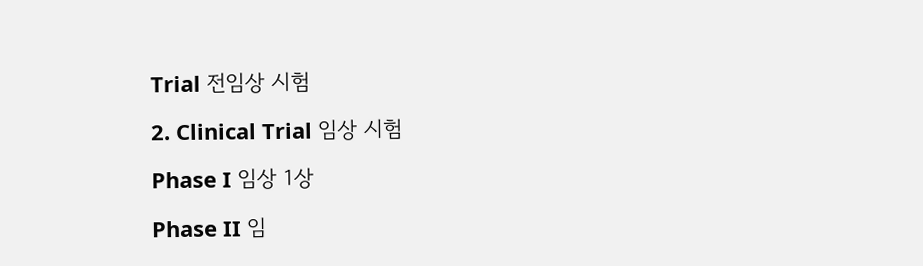Trial 전임상 시험

2. Clinical Trial 임상 시험

Phase I 임상 1상

Phase II 임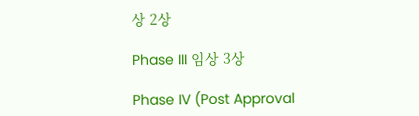상 2상

Phase III 임상 3상

Phase IV (Post Approval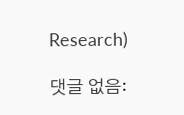Research)

댓글 없음: